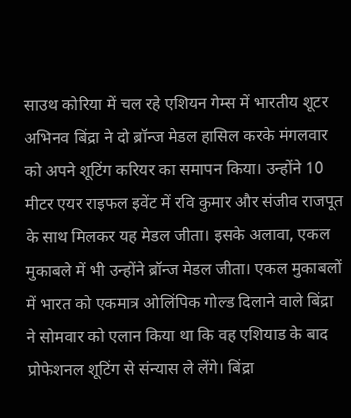साउथ कोरिया में चल रहे एशियन गेम्स में भारतीय शूटर अभिनव बिंद्रा ने दो ब्रॉन्ज मेडल हासिल करके मंगलवार को अपने शूटिंग करियर का समापन किया। उन्होंने 10 मीटर एयर राइफल इवेंट में रवि कुमार और संजीव राजपूत के साथ मिलकर यह मेडल जीता। इसके अलावा, एकल मुकाबले में भी उन्होंने ब्रॉन्ज मेडल जीता। एकल मुकाबलों में भारत को एकमात्र ओलिंपिक गोल्ड दिलाने वाले बिंद्रा ने सोमवार को एलान किया था कि वह एशियाड के बाद प्रोफेशनल शूटिंग से संन्यास ले लेंगे। बिंद्रा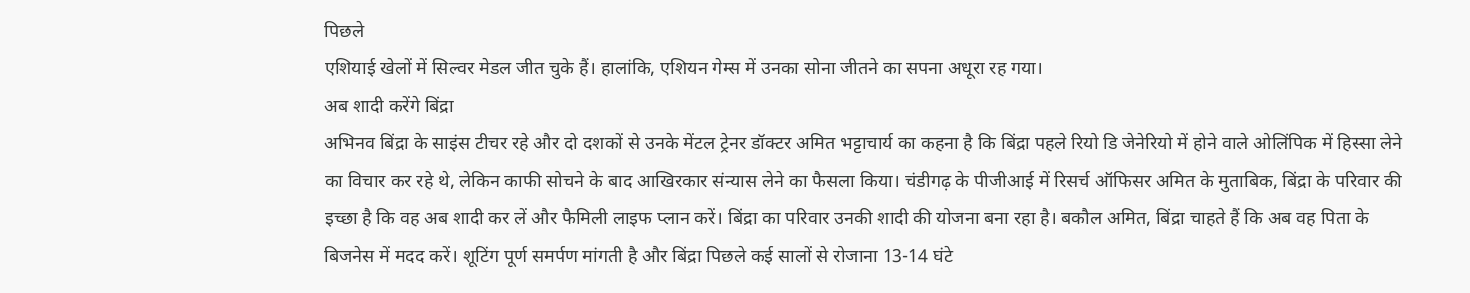पिछले
एशियाई खेलों में सिल्वर मेडल जीत चुके हैं। हालांकि, एशियन गेम्स में उनका सोना जीतने का सपना अधूरा रह गया।
अब शादी करेंगे बिंद्रा
अभिनव बिंद्रा के साइंस टीचर रहे और दो दशकों से उनके मेंटल ट्रेनर डॉक्टर अमित भट्टाचार्य का कहना है कि बिंद्रा पहले रियो डि जेनेरियो में होने वाले ओलिंपिक में हिस्सा लेने का विचार कर रहे थे, लेकिन काफी सोचने के बाद आखिरकार संन्यास लेने का फैसला किया। चंडीगढ़ के पीजीआई में रिसर्च ऑफिसर अमित के मुताबिक, बिंद्रा के परिवार की इच्छा है कि वह अब शादी कर लें और फैमिली लाइफ प्लान करें। बिंद्रा का परिवार उनकी शादी की योजना बना रहा है। बकौल अमित, बिंद्रा चाहते हैं कि अब वह पिता के बिजनेस में मदद करें। शूटिंग पूर्ण समर्पण मांगती है और बिंद्रा पिछले कई सालों से रोजाना 13-14 घंटे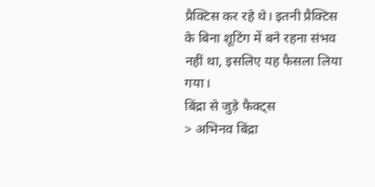प्रैक्टिस कर रहे थे। इतनी प्रैक्टिस के बिना शूटिंग में बने रहना संभव नहीं था, इसलिए यह फैसला लिया गया।
बिंद्रा से जुड़े फैक्ट्स
> अभिनव बिंद्रा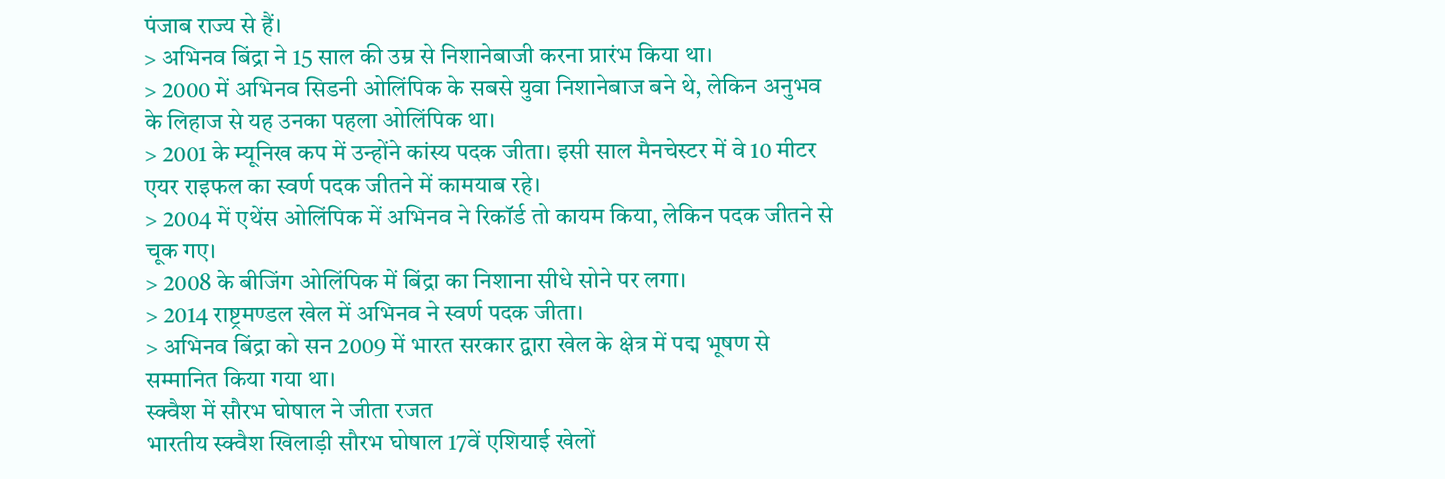पंजाब राज्य से हैं।
> अभिनव बिंद्रा ने 15 साल की उम्र से निशानेबाजी करना प्रारंभ किया था।
> 2000 में अभिनव सिडनी ओलिंपिक के सबसे युवा निशानेबाज बने थे, लेकिन अनुभव के लिहाज से यह उनका पहला ओलिंपिक था।
> 2001 के म्यूनिख कप में उन्होंने कांस्य पदक जीता। इसी साल मैनचेस्टर में वे 10 मीटर एयर राइफल का स्वर्ण पदक जीतने में कामयाब रहे।
> 2004 में एथेंस ओलिंपिक में अभिनव ने रिकॉर्ड तो कायम किया, लेकिन पदक जीतने से चूक गए।
> 2008 के बीजिंग ओलिंपिक में बिंद्रा का निशाना सीधे सोने पर लगा।
> 2014 राष्ट्रमण्डल खेल में अभिनव ने स्वर्ण पदक जीता।
> अभिनव बिंद्रा को सन 2009 में भारत सरकार द्वारा खेल के क्षेत्र में पद्म भूषण से सम्मानित किया गया था।
स्क्वैश में सौरभ घोषाल ने जीता रजत
भारतीय स्क्वैश खिलाड़ी सौरभ घोषाल 17वें एशियाई खेलों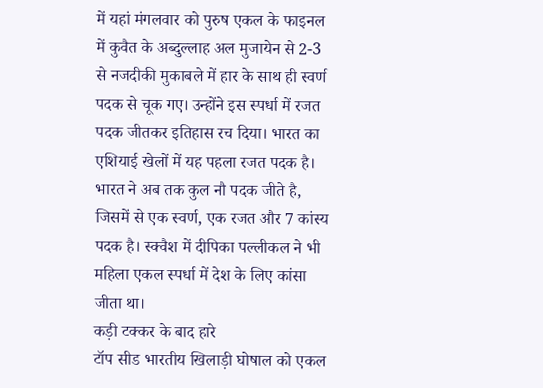में यहां मंगलवार को पुरुष एकल के फाइनल में कुवैत के अब्दुल्लाह अल मुजायेन से 2-3 से नजदीकी मुकाबले में हार के साथ ही स्वर्ण पदक से चूक गए। उन्होंने इस स्पर्धा में रजत पदक जीतकर इतिहास रच दिया। भारत का एशियाई खेलों में यह पहला रजत पदक है। भारत ने अब तक कुल नौ पदक जीते है, जिसमें से एक स्वर्ण, एक रजत और 7 कांस्य पदक है। स्क्वैश में दीपिका पल्लीकल ने भी महिला एकल स्पर्धा में देश के लिए कांसा जीता था।
कड़ी टक्कर के बाद हारे
टॉप सीड भारतीय खिलाड़ी घोषाल को एकल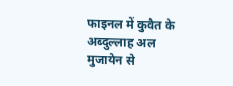फाइनल में कुवैत के अब्दुल्लाह अल मुजायेन से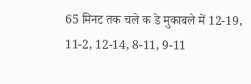65 मिनट तक चले क डे मुकाबले में 12-19, 11-2, 12-14, 8-11, 9-11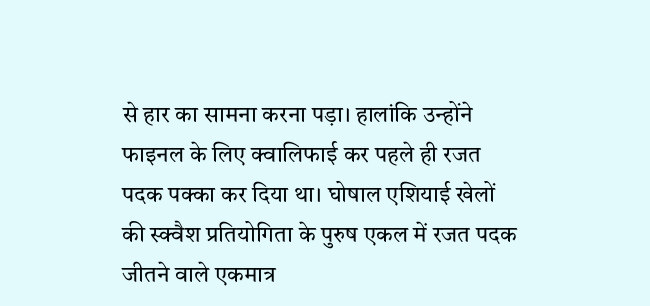से हार का सामना करना पड़ा। हालांकि उन्होंने फाइनल के लिए क्वालिफाई कर पहले ही रजत पदक पक्का कर दिया था। घोषाल एशियाई खेलों की स्क्वैश प्रतियोगिता के पुरुष एकल में रजत पदक जीतने वाले एकमात्र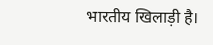भारतीय खिलाड़ी है।